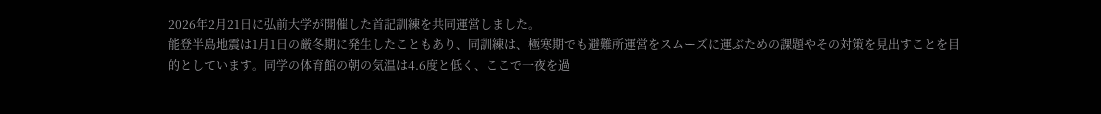2026年2月21日に弘前大学が開催した首記訓練を共同運営しました。
能登半島地震は1月1日の厳冬期に発生したこともあり、同訓練は、極寒期でも避難所運営をスムーズに運ぶための課題やその対策を見出すことを目的としています。同学の体育館の朝の気温は4.6度と低く、ここで一夜を過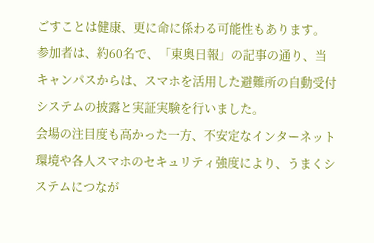ごすことは健康、更に命に係わる可能性もあります。
参加者は、約60名で、「東奥日報」の記事の通り、当キャンパスからは、スマホを活用した避難所の自動受付システムの披露と実証実験を行いました。
会場の注目度も高かった一方、不安定なインターネット環境や各人スマホのセキュリティ強度により、うまくシステムにつなが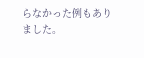らなかった例もありました。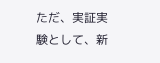ただ、実証実験として、新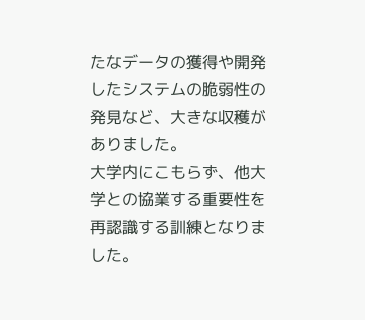たなデータの獲得や開発したシステムの脆弱性の発見など、大きな収穫がありました。
大学内にこもらず、他大学との協業する重要性を再認識する訓練となりました。